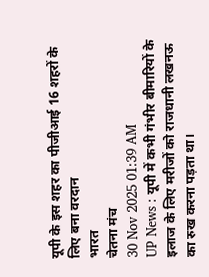यूपी के इस शहर का पीजीआई 16 शहरों के लिए बना वरदान
भारत
चेतना मंच
30 Nov 2025 01:39 AM
UP News : यूपी में कभी गंभीर बीमारियों के इलाज के लिए मरीजों को राजधानी लखनऊ का रुख करना पड़ता था।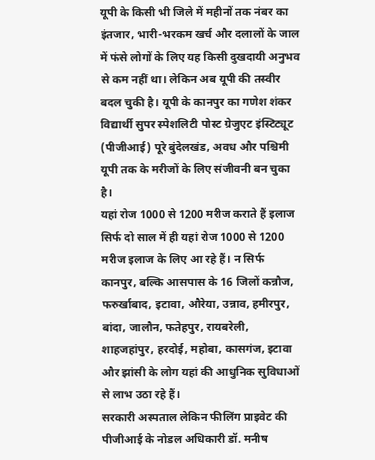यूपी के किसी भी जिले में महीनों तक नंबर का इंतजार, भारी-भरकम खर्च और दलालों के जाल में फंसे लोगों के लिए यह किसी दुखदायी अनुभव से कम नहीं था। लेकिन अब यूपी की तस्वीर बदल चुकी है। यूपी के कानपुर का गणेश शंकर विद्यार्थी सुपर स्पेशलिटी पोस्ट ग्रेजुएट इंस्टिट्यूट (पीजीआई) पूरे बुंदेलखंड, अवध और पश्चिमी यूपी तक के मरीजों के लिए संजीवनी बन चुका है।
यहां रोज 1000 से 1200 मरीज कराते हैं इलाज
सिर्फ दो साल में ही यहां रोज 1000 से 1200 मरीज इलाज के लिए आ रहे हैं। न सिर्फ कानपुर, बल्कि आसपास के 16 जिलों कन्नौज, फरुर्खाबाद, इटावा, औरेया, उन्नाव, हमीरपुर, बांदा, जालौन, फतेहपुर, रायबरेली, शाहजहांपुर, हरदोई, महोबा, कासगंज, इटावा और झांसी के लोग यहां की आधुनिक सुविधाओं से लाभ उठा रहे हैं।
सरकारी अस्पताल लेकिन फीलिंग प्राइवेट की
पीजीआई के नोडल अधिकारी डॉ. मनीष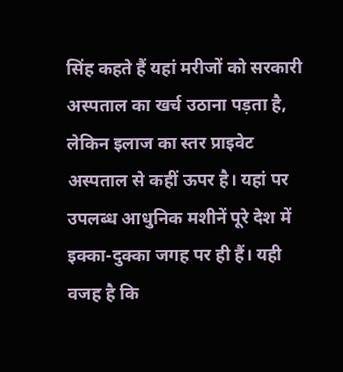सिंह कहते हैं यहां मरीजों को सरकारी अस्पताल का खर्च उठाना पड़ता है, लेकिन इलाज का स्तर प्राइवेट अस्पताल से कहीं ऊपर है। यहां पर उपलब्ध आधुनिक मशीनें पूरे देश में इक्का-दुक्का जगह पर ही हैं। यही वजह है कि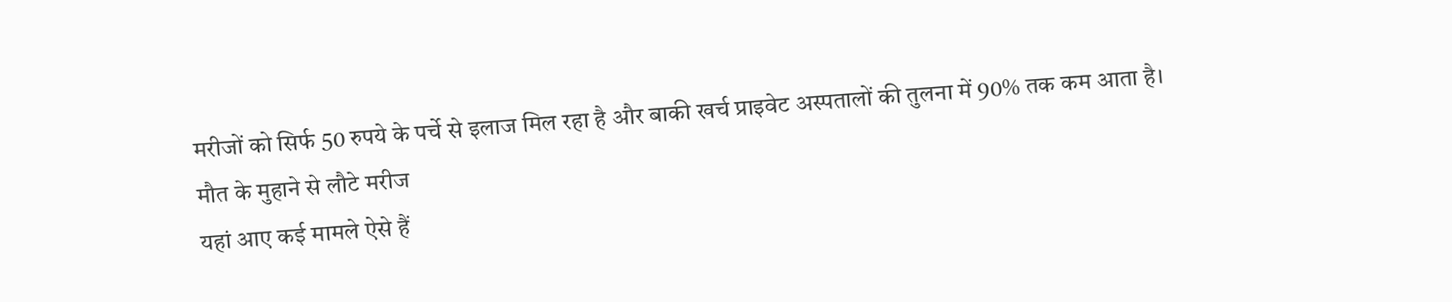मरीजों को सिर्फ 50 रुपये के पर्चे से इलाज मिल रहा है और बाकी खर्च प्राइवेट अस्पतालों की तुलना में 90% तक कम आता है।
मौत के मुहाने से लौटे मरीज
यहां आए कई मामले ऐसे हैं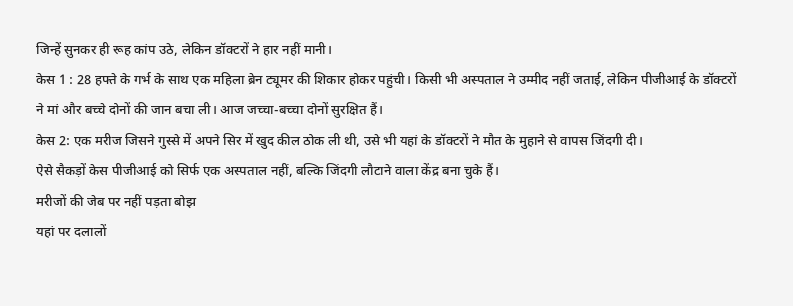जिन्हें सुनकर ही रूह कांप उठे, लेकिन डॉक्टरों ने हार नहीं मानी।
केस 1 : 28 हफ्ते के गर्भ के साथ एक महिला ब्रेन ट्यूमर की शिकार होकर पहुंची। किसी भी अस्पताल ने उम्मीद नहीं जताई, लेकिन पीजीआई के डॉक्टरों ने मां और बच्चे दोनों की जान बचा ली। आज जच्चा-बच्चा दोनों सुरक्षित हैं।
केस 2: एक मरीज जिसने गुस्से में अपने सिर में खुद कील ठोक ली थी, उसे भी यहां के डॉक्टरों ने मौत के मुहाने से वापस जिंदगी दी।
ऐसे सैकड़ों केस पीजीआई को सिर्फ एक अस्पताल नहीं, बल्कि जिंदगी लौटाने वाला केंद्र बना चुके हैं।
मरीजों की जेब पर नहीं पड़ता बोझ
यहां पर दलालों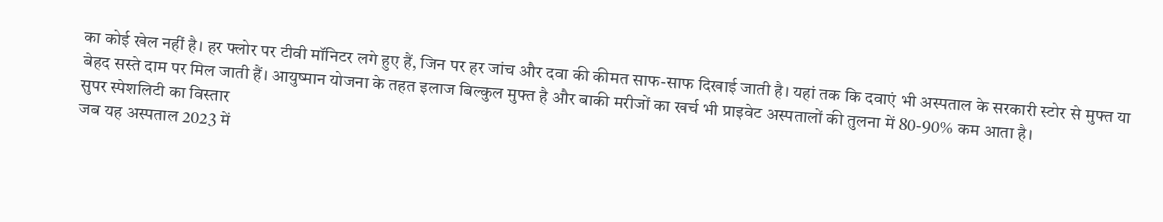का कोई खेल नहीं है। हर फ्लोर पर टीवी मॉनिटर लगे हुए हैं, जिन पर हर जांच और दवा की कीमत साफ-साफ दिखाई जाती है। यहां तक कि दवाएं भी अस्पताल के सरकारी स्टोर से मुफ्त या बेहद सस्ते दाम पर मिल जाती हैं। आयुष्मान योजना के तहत इलाज बिल्कुल मुफ्त है और बाकी मरीजों का खर्च भी प्राइवेट अस्पतालों की तुलना में 80-90% कम आता है।
सुपर स्पेशलिटी का विस्तार
जब यह अस्पताल 2023 में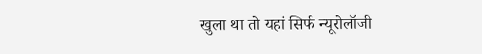खुला था तो यहां सिर्फ न्यूरोलॉजी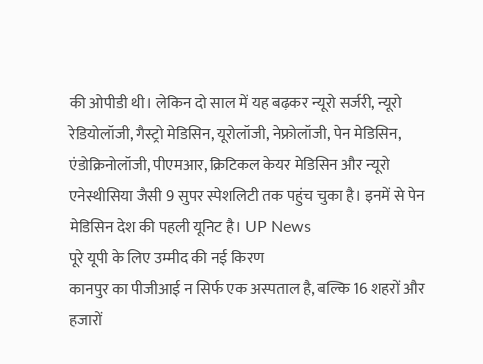की ओपीडी थी। लेकिन दो साल में यह बढ़कर न्यूरो सर्जरी, न्यूरो रेडियोलॉजी, गैस्ट्रो मेडिसिन, यूरोलॉजी, नेफ्रोलॉजी, पेन मेडिसिन, एंडोक्रिनोलॉजी, पीएमआर, क्रिटिकल केयर मेडिसिन और न्यूरो एनेस्थीसिया जैसी 9 सुपर स्पेशलिटी तक पहुंच चुका है। इनमें से पेन मेडिसिन देश की पहली यूनिट है। UP News
पूरे यूपी के लिए उम्मीद की नई किरण
कानपुर का पीजीआई न सिर्फ एक अस्पताल है, बल्कि 16 शहरों और हजारों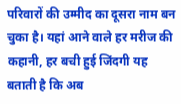परिवारों की उम्मीद का दूसरा नाम बन चुका है। यहां आने वाले हर मरीज की कहानी, हर बची हुई जिंदगी यह बताती है कि अब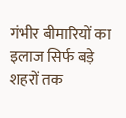गंभीर बीमारियों का इलाज सिर्फ बड़े शहरों तक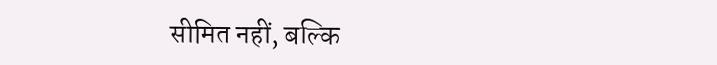सीमित नहीं, बल्कि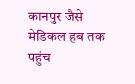कानपुर जैसे मेडिकल हब तक पहुंच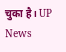चुका है। UP News